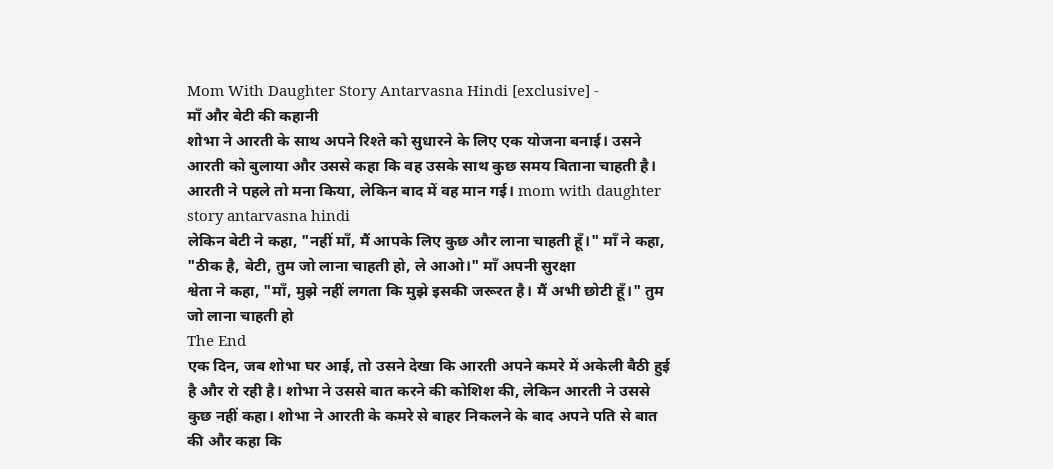Mom With Daughter Story Antarvasna Hindi [exclusive] -
माँ और बेटी की कहानी
शोभा ने आरती के साथ अपने रिश्ते को सुधारने के लिए एक योजना बनाई। उसने आरती को बुलाया और उससे कहा कि वह उसके साथ कुछ समय बिताना चाहती है। आरती ने पहले तो मना किया, लेकिन बाद में वह मान गई। mom with daughter story antarvasna hindi
लेकिन बेटी ने कहा, "नहीं माँ, मैं आपके लिए कुछ और लाना चाहती हूँ।" माँ ने कहा, "ठीक है, बेटी, तुम जो लाना चाहती हो, ले आओ।" माँ अपनी सुरक्षा
श्वेता ने कहा, "माँ, मुझे नहीं लगता कि मुझे इसकी जरूरत है। मैं अभी छोटी हूँ।" तुम जो लाना चाहती हो
The End
एक दिन, जब शोभा घर आई, तो उसने देखा कि आरती अपने कमरे में अकेली बैठी हुई है और रो रही है। शोभा ने उससे बात करने की कोशिश की, लेकिन आरती ने उससे कुछ नहीं कहा। शोभा ने आरती के कमरे से बाहर निकलने के बाद अपने पति से बात की और कहा कि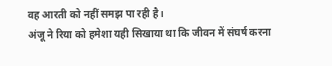वह आरती को नहीं समझ पा रही है।
अंजू ने रिया को हमेशा यही सिखाया था कि जीवन में संघर्ष करना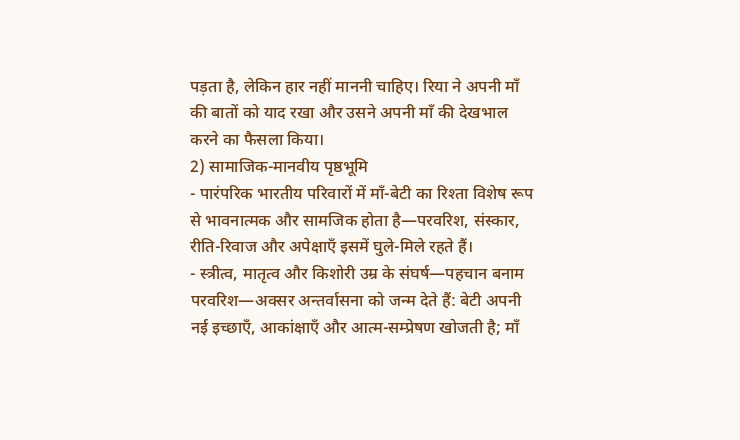पड़ता है, लेकिन हार नहीं माननी चाहिए। रिया ने अपनी माँ की बातों को याद रखा और उसने अपनी माँ की देखभाल करने का फैसला किया।
2) सामाजिक-मानवीय पृष्ठभूमि
- पारंपरिक भारतीय परिवारों में माँ-बेटी का रिश्ता विशेष रूप से भावनात्मक और सामजिक होता है—परवरिश, संस्कार, रीति-रिवाज और अपेक्षाएँ इसमें घुले-मिले रहते हैं।
- स्त्रीत्व, मातृत्व और किशोरी उम्र के संघर्ष—पहचान बनाम परवरिश—अक्सर अन्तर्वासना को जन्म देते हैं: बेटी अपनी नई इच्छाएँ, आकांक्षाएँ और आत्म-सम्प्रेषण खोजती है; माँ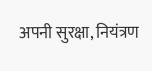अपनी सुरक्षा, नियंत्रण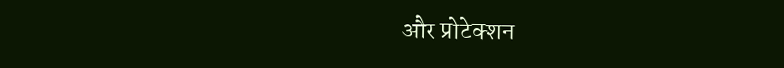और प्रोटेक्शन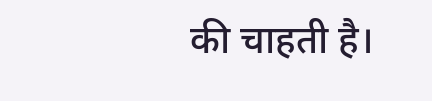की चाहती है।